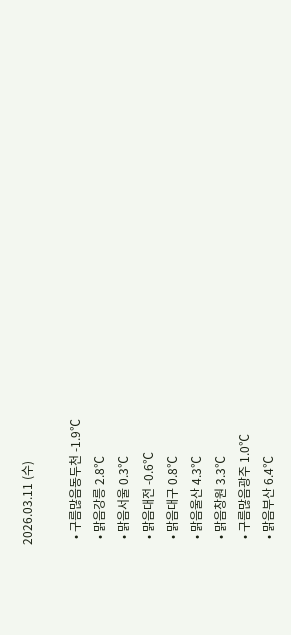2026.03.11 (수)

  • 구름많음동두천 -1.9℃
  • 맑음강릉 2.8℃
  • 맑음서울 0.3℃
  • 맑음대전 -0.6℃
  • 맑음대구 0.8℃
  • 맑음울산 4.3℃
  • 맑음창원 3.3℃
  • 구름많음광주 1.0℃
  • 맑음부산 6.4℃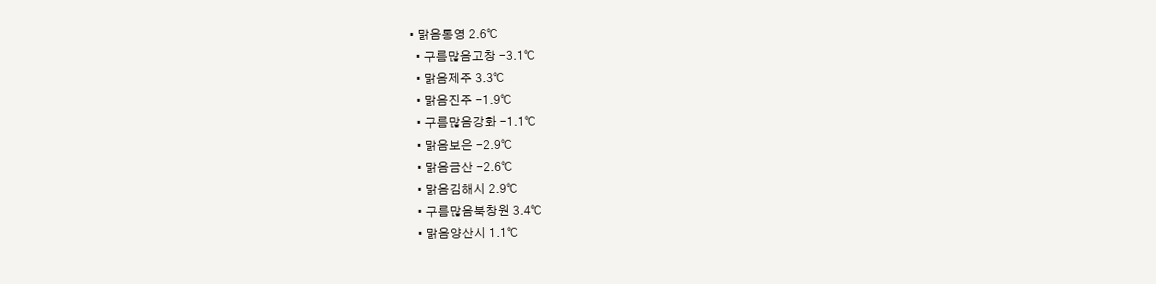• 맑음통영 2.6℃
  • 구름많음고창 -3.1℃
  • 맑음제주 3.3℃
  • 맑음진주 -1.9℃
  • 구름많음강화 -1.1℃
  • 맑음보은 -2.9℃
  • 맑음금산 -2.6℃
  • 맑음김해시 2.9℃
  • 구름많음북창원 3.4℃
  • 맑음양산시 1.1℃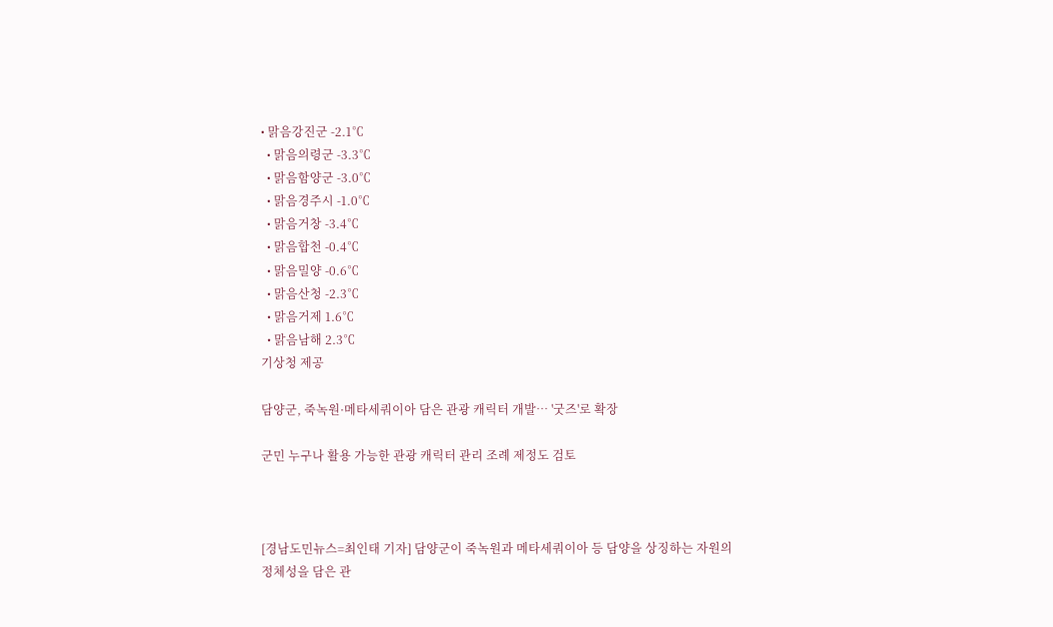• 맑음강진군 -2.1℃
  • 맑음의령군 -3.3℃
  • 맑음함양군 -3.0℃
  • 맑음경주시 -1.0℃
  • 맑음거창 -3.4℃
  • 맑음합천 -0.4℃
  • 맑음밀양 -0.6℃
  • 맑음산청 -2.3℃
  • 맑음거제 1.6℃
  • 맑음남해 2.3℃
기상청 제공

담양군, 죽녹원·메타세쿼이아 담은 관광 캐릭터 개발… '굿즈'로 확장

군민 누구나 활용 가능한 관광 캐릭터 관리 조례 제정도 검토



[경남도민뉴스=최인태 기자] 담양군이 죽녹원과 메타세쿼이아 등 담양을 상징하는 자원의 정체성을 담은 관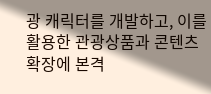광 캐릭터를 개발하고, 이를 활용한 관광상품과 콘텐츠 확장에 본격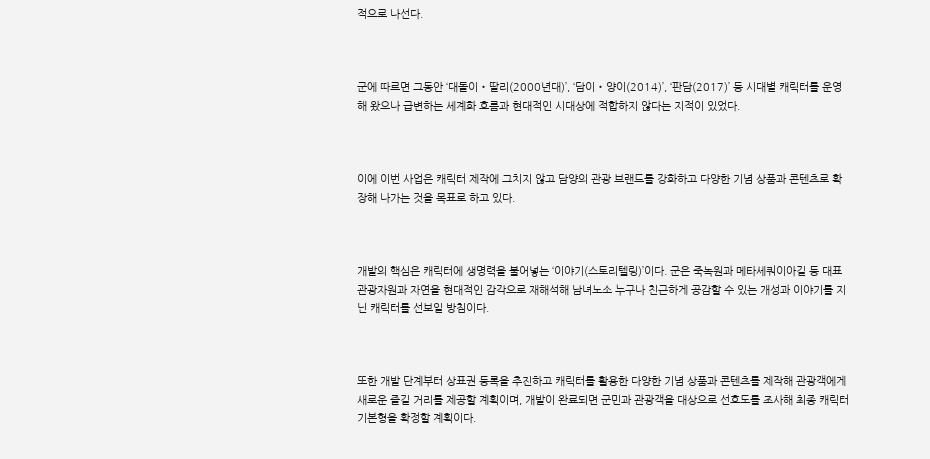적으로 나선다.



군에 따르면 그동안 ‘대돌이‧딸리(2000년대)’, ‘담이‧양이(2014)’, ‘판담(2017)’ 등 시대별 캐릭터를 운영해 왔으나 급변하는 세계화 흐름과 현대적인 시대상에 적합하지 않다는 지적이 있었다.



이에 이번 사업은 캐릭터 제작에 그치지 않고 담양의 관광 브랜드를 강화하고 다양한 기념 상품과 콘텐츠로 확장해 나가는 것을 목표로 하고 있다.



개발의 핵심은 캐릭터에 생명력을 불어넣는 ‘이야기(스토리텔링)’이다. 군은 죽녹원과 메타세쿼이아길 등 대표 관광자원과 자연을 현대적인 감각으로 재해석해 남녀노소 누구나 친근하게 공감할 수 있는 개성과 이야기를 지닌 캐릭터를 선보일 방침이다.



또한 개발 단계부터 상표권 등록을 추진하고 캐릭터를 활용한 다양한 기념 상품과 콘텐츠를 제작해 관광객에게 새로운 즐길 거리를 제공할 계획이며, 개발이 완료되면 군민과 관광객을 대상으로 선호도를 조사해 최종 캐릭터 기본형을 확정할 계획이다.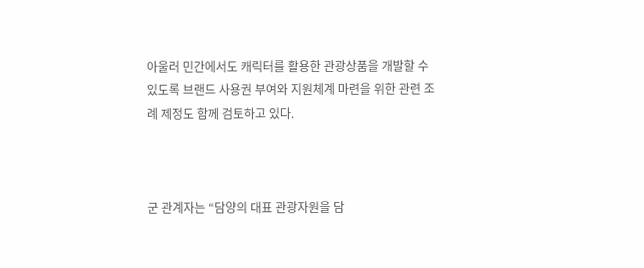아울러 민간에서도 캐릭터를 활용한 관광상품을 개발할 수 있도록 브랜드 사용권 부여와 지원체계 마련을 위한 관련 조례 제정도 함께 검토하고 있다.



군 관계자는 “담양의 대표 관광자원을 담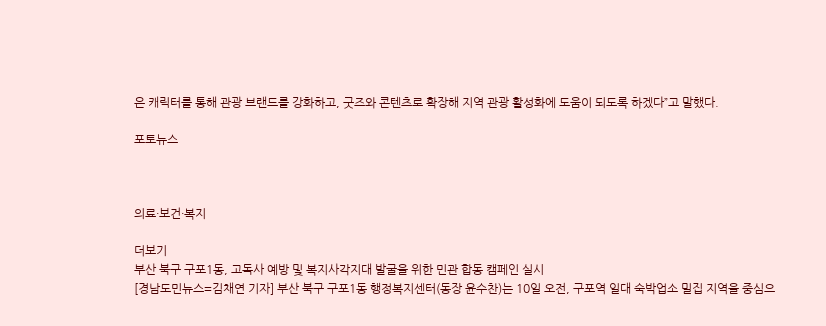은 캐릭터를 통해 관광 브랜드를 강화하고, 굿즈와 콘텐츠로 확장해 지역 관광 활성화에 도움이 되도록 하겠다”고 말했다.

포토뉴스



의료·보건·복지

더보기
부산 북구 구포1동, 고독사 예방 및 복지사각지대 발굴을 위한 민관 합동 캠페인 실시
[경남도민뉴스=김채연 기자] 부산 북구 구포1동 행정복지센터(동장 윤수찬)는 10일 오전, 구포역 일대 숙박업소 밀집 지역을 중심으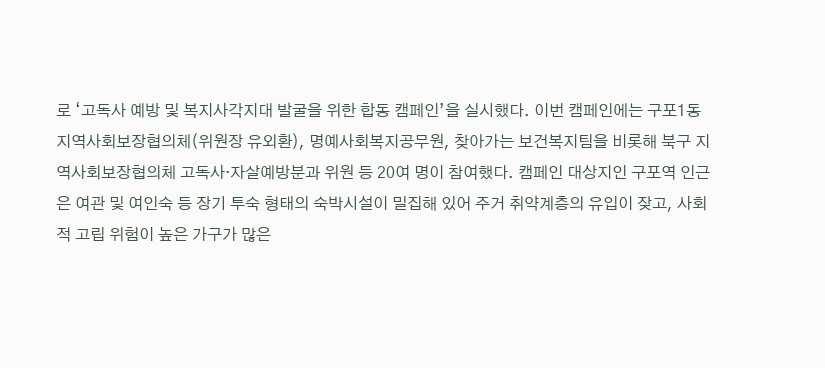로 ‘고독사 예방 및 복지사각지대 발굴을 위한 합동 캠페인’을 실시했다. 이번 캠페인에는 구포1동 지역사회보장협의체(위원장 유외환), 명예사회복지공무원, 찾아가는 보건복지팀을 비롯해 북구 지역사회보장협의체 고독사·자살예방분과 위원 등 20여 명이 참여했다. 캠페인 대상지인 구포역 인근은 여관 및 여인숙 등 장기 투숙 형태의 숙박시설이 밀집해 있어 주거 취약계층의 유입이 잦고, 사회적 고립 위험이 높은 가구가 많은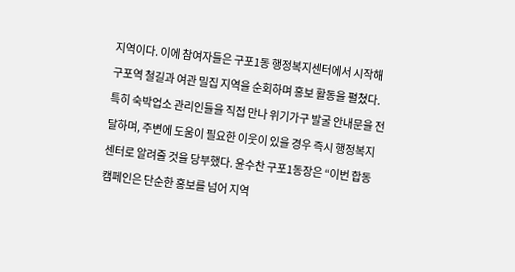지역이다. 이에 참여자들은 구포1동 행정복지센터에서 시작해 구포역 철길과 여관 밀집 지역을 순회하며 홍보 활동을 펼쳤다. 특히 숙박업소 관리인들을 직접 만나 위기가구 발굴 안내문을 전달하며, 주변에 도움이 필요한 이웃이 있을 경우 즉시 행정복지센터로 알려줄 것을 당부했다. 윤수찬 구포1동장은 “이번 합동 캠페인은 단순한 홍보를 넘어 지역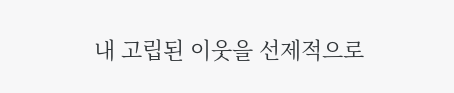내 고립된 이웃을 선제적으로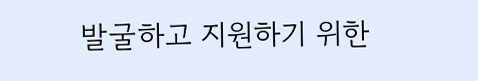발굴하고 지원하기 위한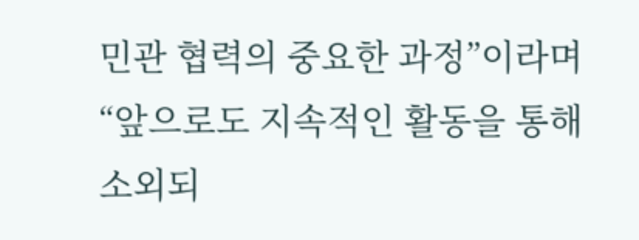민관 협력의 중요한 과정”이라며 “앞으로도 지속적인 활동을 통해 소외되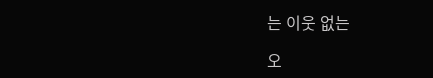는 이웃 없는

오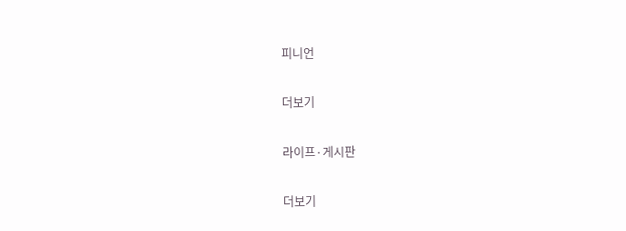피니언

더보기

라이프·게시판

더보기